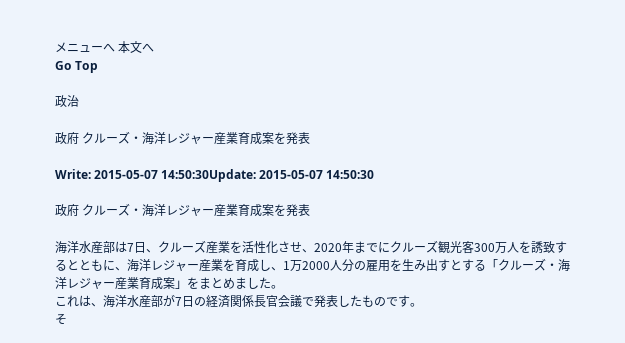メニューへ 本文へ
Go Top

政治

政府 クルーズ・海洋レジャー産業育成案を発表

Write: 2015-05-07 14:50:30Update: 2015-05-07 14:50:30

政府 クルーズ・海洋レジャー産業育成案を発表

海洋水産部は7日、クルーズ産業を活性化させ、2020年までにクルーズ観光客300万人を誘致するとともに、海洋レジャー産業を育成し、1万2000人分の雇用を生み出すとする「クルーズ・海洋レジャー産業育成案」をまとめました。
これは、海洋水産部が7日の経済関係長官会議で発表したものです。
そ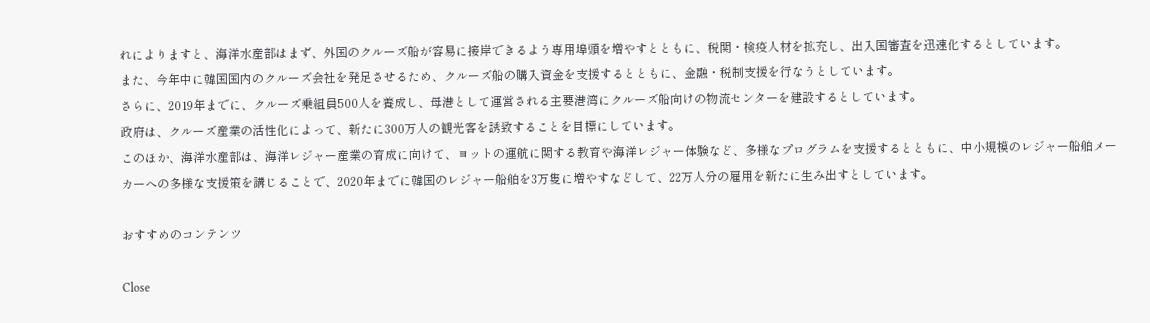れによりますと、海洋水産部はまず、外国のクルーズ船が容易に接岸できるよう専用埠頭を増やすとともに、税関・検疫人材を拡充し、出入国審査を迅速化するとしています。
また、今年中に韓国国内のクルーズ会社を発足させるため、クルーズ船の購入資金を支援するとともに、金融・税制支援を行なうとしています。
さらに、2019年までに、クルーズ乗組員500人を養成し、母港として運営される主要港湾にクルーズ船向けの物流センターを建設するとしています。
政府は、クルーズ産業の活性化によって、新たに300万人の観光客を誘致することを目標にしています。
このほか、海洋水産部は、海洋レジャー産業の育成に向けて、ヨットの運航に関する教育や海洋レジャー体験など、多様なプログラムを支援するとともに、中小規模のレジャー船舶メーカーへの多様な支援策を講じることで、2020年までに韓国のレジャー船舶を3万隻に増やすなどして、22万人分の雇用を新たに生み出すとしています。

おすすめのコンテンツ

Close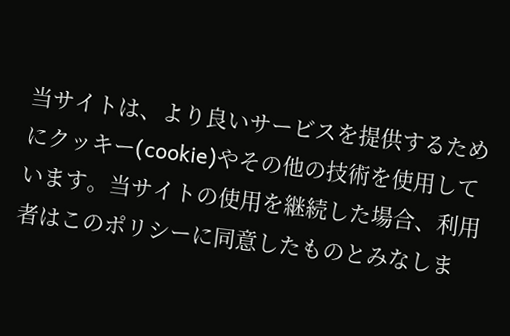当サイトは、より良いサービスを提供するためにクッキー(cookie)やその他の技術を使用しています。当サイトの使用を継続した場合、利用者はこのポリシーに同意したものとみなしま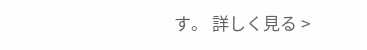す。 詳しく見る >